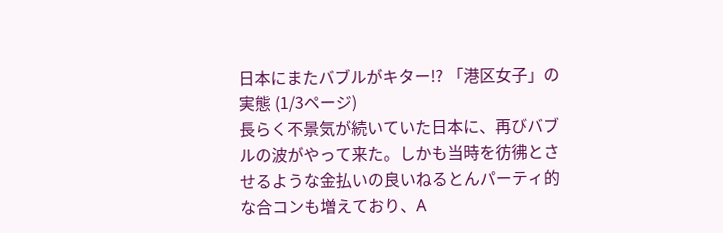日本にまたバブルがキター!? 「港区女子」の実態 (1/3ページ)
長らく不景気が続いていた日本に、再びバブルの波がやって来た。しかも当時を彷彿とさせるような金払いの良いねるとんパーティ的な合コンも増えており、A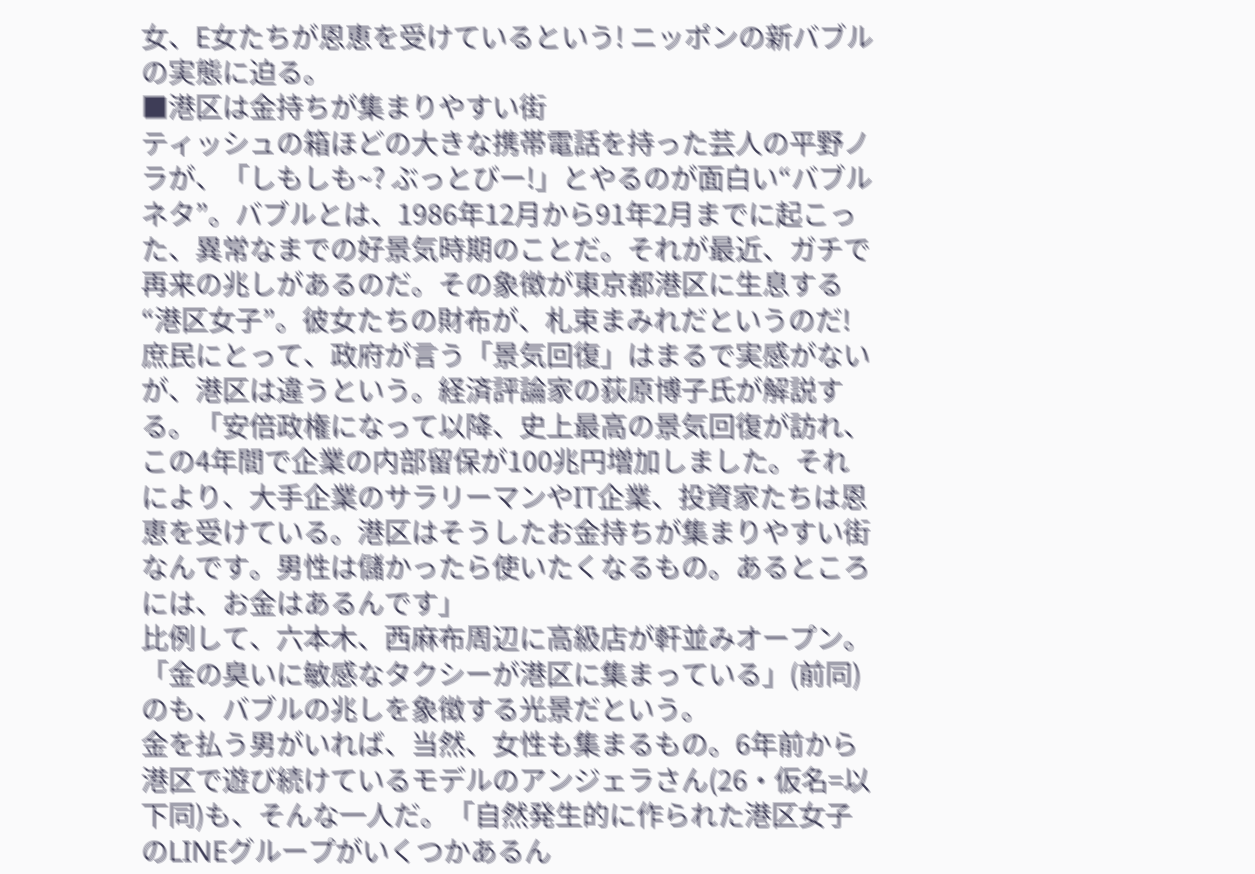女、E女たちが恩恵を受けているという! ニッポンの新バブルの実態に迫る。
■港区は金持ちが集まりやすい街
ティッシュの箱ほどの大きな携帯電話を持った芸人の平野ノラが、「しもしも~? ぶっとびー!」とやるのが面白い“バブルネタ”。バブルとは、1986年12月から91年2月までに起こった、異常なまでの好景気時期のことだ。それが最近、ガチで再来の兆しがあるのだ。その象徴が東京都港区に生息する“港区女子”。彼女たちの財布が、札束まみれだというのだ!
庶民にとって、政府が言う「景気回復」はまるで実感がないが、港区は違うという。経済評論家の荻原博子氏が解説する。「安倍政権になって以降、史上最高の景気回復が訪れ、この4年間で企業の内部留保が100兆円増加しました。それにより、大手企業のサラリーマンやIT企業、投資家たちは恩恵を受けている。港区はそうしたお金持ちが集まりやすい街なんです。男性は儲かったら使いたくなるもの。あるところには、お金はあるんです」
比例して、六本木、西麻布周辺に高級店が軒並みオープン。「金の臭いに敏感なタクシーが港区に集まっている」(前同)のも、バブルの兆しを象徴する光景だという。
金を払う男がいれば、当然、女性も集まるもの。6年前から港区で遊び続けているモデルのアンジェラさん(26・仮名=以下同)も、そんな一人だ。「自然発生的に作られた港区女子のLINEグループがいくつかあるん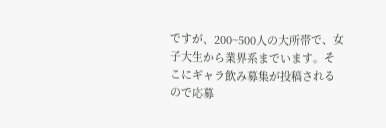ですが、200~500人の大所帯で、女子大生から業界系までいます。そこにギャラ飲み募集が投稿されるので応募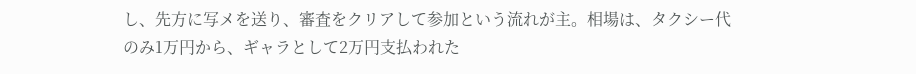し、先方に写メを送り、審査をクリアして参加という流れが主。相場は、タクシー代のみ1万円から、ギャラとして2万円支払われた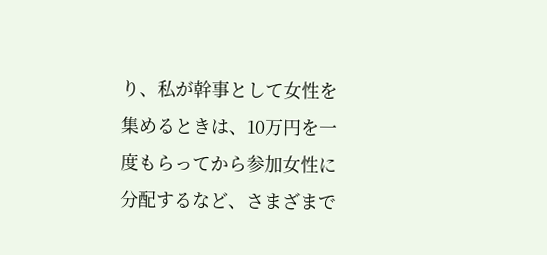り、私が幹事として女性を集めるときは、10万円を一度もらってから参加女性に分配するなど、さまざまで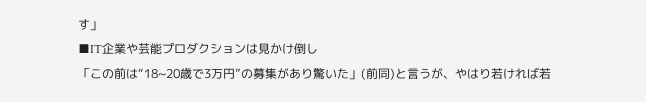す」
■IT企業や芸能プロダクションは見かけ倒し
「この前は“18~20歳で3万円”の募集があり驚いた」(前同)と言うが、やはり若ければ若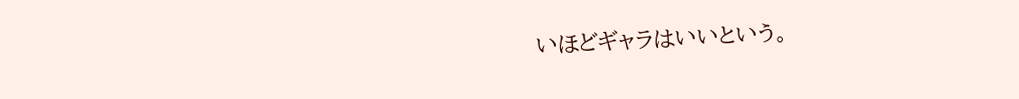いほどギャラはいいという。